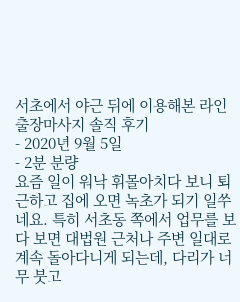서초에서 야근 뒤에 이용해본 라인 출장마사지 솔직 후기
- 2020년 9월 5일
- 2분 분량
요즘 일이 워낙 휘몰아치다 보니 퇴근하고 집에 오면 녹초가 되기 일쑤네요. 특히 서초동 쪽에서 업무를 보다 보면 대법원 근처나 주변 일대로 계속 돌아다니게 되는데, 다리가 너무 붓고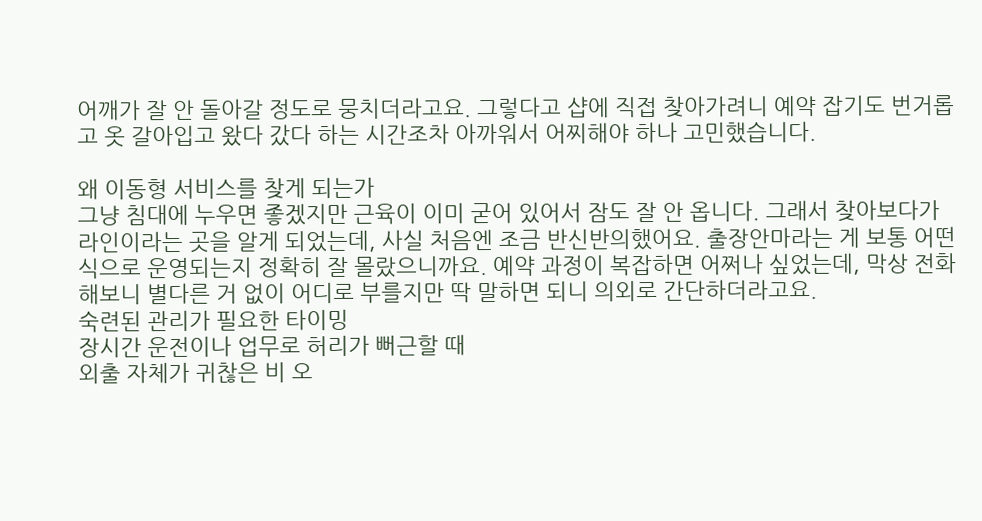어깨가 잘 안 돌아갈 정도로 뭉치더라고요. 그렇다고 샵에 직접 찾아가려니 예약 잡기도 번거롭고 옷 갈아입고 왔다 갔다 하는 시간조차 아까워서 어찌해야 하나 고민했습니다.

왜 이동형 서비스를 찾게 되는가
그냥 침대에 누우면 좋겠지만 근육이 이미 굳어 있어서 잠도 잘 안 옵니다. 그래서 찾아보다가 라인이라는 곳을 알게 되었는데, 사실 처음엔 조금 반신반의했어요. 출장안마라는 게 보통 어떤 식으로 운영되는지 정확히 잘 몰랐으니까요. 예약 과정이 복잡하면 어쩌나 싶었는데, 막상 전화해보니 별다른 거 없이 어디로 부를지만 딱 말하면 되니 의외로 간단하더라고요.
숙련된 관리가 필요한 타이밍
장시간 운전이나 업무로 허리가 뻐근할 때
외출 자체가 귀찮은 비 오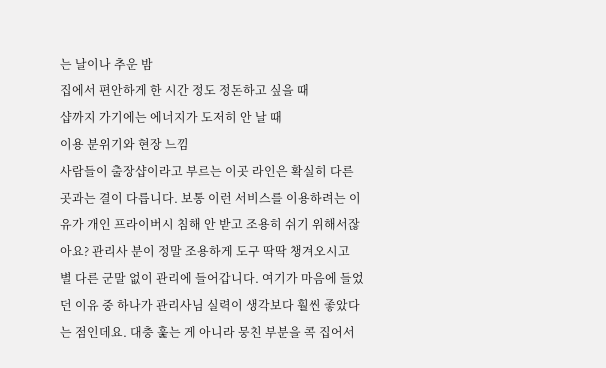는 날이나 추운 밤
집에서 편안하게 한 시간 정도 정돈하고 싶을 때
샵까지 가기에는 에너지가 도저히 안 날 때
이용 분위기와 현장 느낌
사람들이 출장샵이라고 부르는 이곳 라인은 확실히 다른 곳과는 결이 다릅니다. 보통 이런 서비스를 이용하려는 이유가 개인 프라이버시 침해 안 받고 조용히 쉬기 위해서잖아요? 관리사 분이 정말 조용하게 도구 딱딱 챙겨오시고 별 다른 군말 없이 관리에 들어갑니다. 여기가 마음에 들었던 이유 중 하나가 관리사님 실력이 생각보다 훨씬 좋았다는 점인데요. 대충 훑는 게 아니라 뭉친 부분을 콕 집어서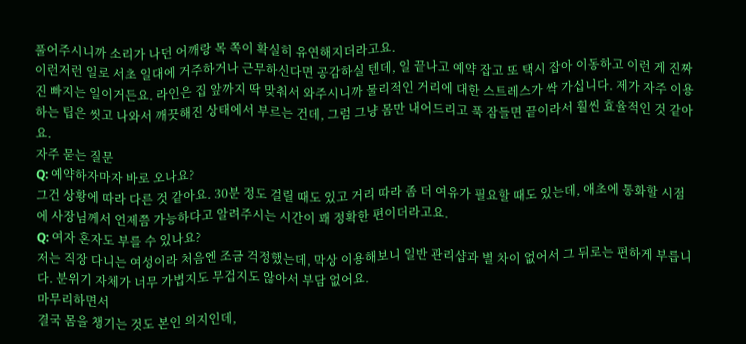풀어주시니까 소리가 나던 어깨랑 목 쪽이 확실히 유연해지더라고요.
이런저런 일로 서초 일대에 거주하거나 근무하신다면 공감하실 텐데, 일 끝나고 예약 잡고 또 택시 잡아 이동하고 이런 게 진짜 진 빠지는 일이거든요. 라인은 집 앞까지 딱 맞춰서 와주시니까 물리적인 거리에 대한 스트레스가 싹 가십니다. 제가 자주 이용하는 팁은 씻고 나와서 깨끗해진 상태에서 부르는 건데, 그럼 그냥 몸만 내어드리고 푹 잠들면 끝이라서 훨씬 효율적인 것 같아요.
자주 묻는 질문
Q: 예약하자마자 바로 오나요?
그건 상황에 따라 다른 것 같아요. 30분 정도 걸릴 때도 있고 거리 따라 좀 더 여유가 필요할 때도 있는데, 애초에 통화할 시점에 사장님께서 언제쯤 가능하다고 알려주시는 시간이 꽤 정확한 편이더라고요.
Q: 여자 혼자도 부를 수 있나요?
저는 직장 다니는 여성이라 처음엔 조금 걱정했는데, 막상 이용해보니 일반 관리샵과 별 차이 없어서 그 뒤로는 편하게 부릅니다. 분위기 자체가 너무 가볍지도 무겁지도 않아서 부담 없어요.
마무리하면서
결국 몸을 챙기는 것도 본인 의지인데,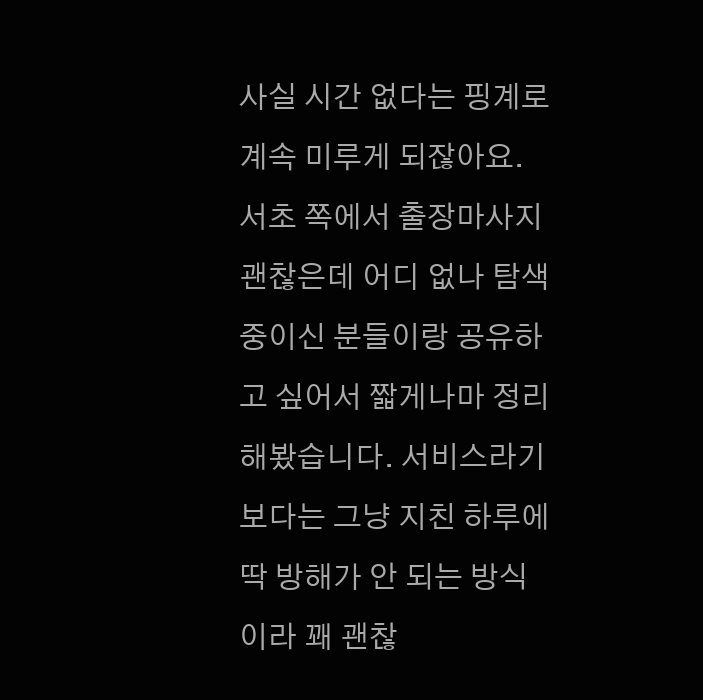사실 시간 없다는 핑계로 계속 미루게 되잖아요. 서초 쪽에서 출장마사지 괜찮은데 어디 없나 탐색 중이신 분들이랑 공유하고 싶어서 짧게나마 정리해봤습니다. 서비스라기보다는 그냥 지친 하루에 딱 방해가 안 되는 방식이라 꽤 괜찮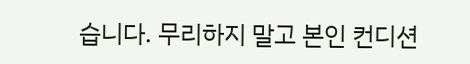습니다. 무리하지 말고 본인 컨디션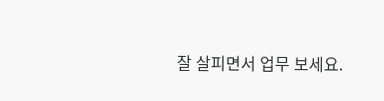잘 살피면서 업무 보세요.